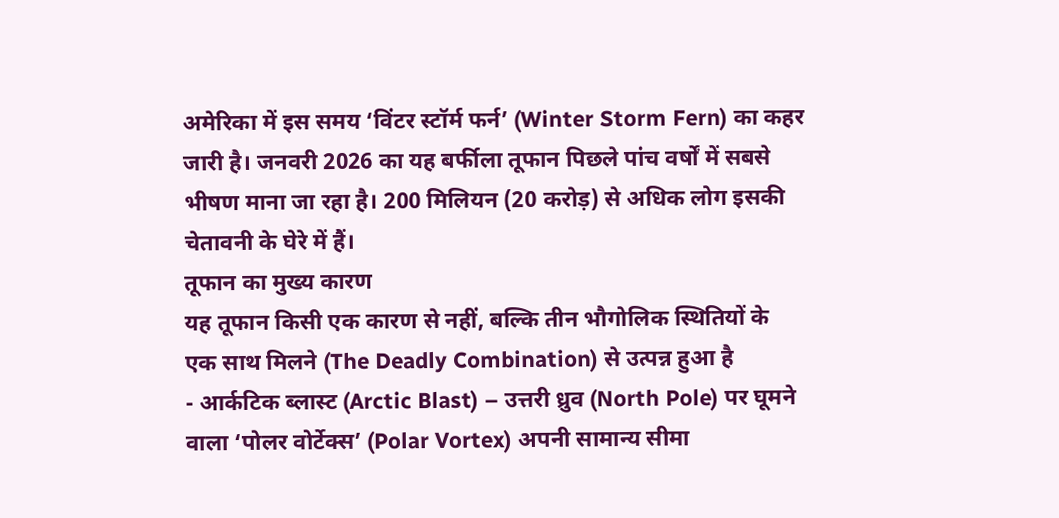अमेरिका में इस समय ‘विंटर स्टॉर्म फर्न’ (Winter Storm Fern) का कहर जारी है। जनवरी 2026 का यह बर्फीला तूफान पिछले पांच वर्षों में सबसे भीषण माना जा रहा है। 200 मिलियन (20 करोड़) से अधिक लोग इसकी चेतावनी के घेरे में हैं।
तूफान का मुख्य कारण
यह तूफान किसी एक कारण से नहीं, बल्कि तीन भौगोलिक स्थितियों के एक साथ मिलने (The Deadly Combination) से उत्पन्न हुआ है
- आर्कटिक ब्लास्ट (Arctic Blast) – उत्तरी ध्रुव (North Pole) पर घूमने वाला ‘पोलर वोर्टेक्स’ (Polar Vortex) अपनी सामान्य सीमा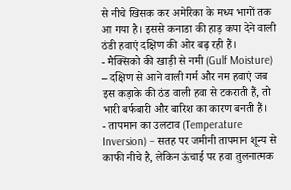से नीचे खिसक कर अमेरिका के मध्य भागों तक आ गया है। इससे कनाडा की हाड़ कपा देने वाली ठंडी हवाएं दक्षिण की ओर बढ़ रही हैं।
- मैक्सिको की खाड़ी से नमी (Gulf Moisture) – दक्षिण से आने वाली गर्म और नम हवाएं जब इस कड़ाके की ठंड वाली हवा से टकराती हैं, तो भारी बर्फबारी और बारिश का कारण बनती हैं।
- तापमान का उलटाव (Temperature Inversion) – सतह पर जमीनी तापमान शून्य से काफी नीचे है, लेकिन ऊंचाई पर हवा तुलनात्मक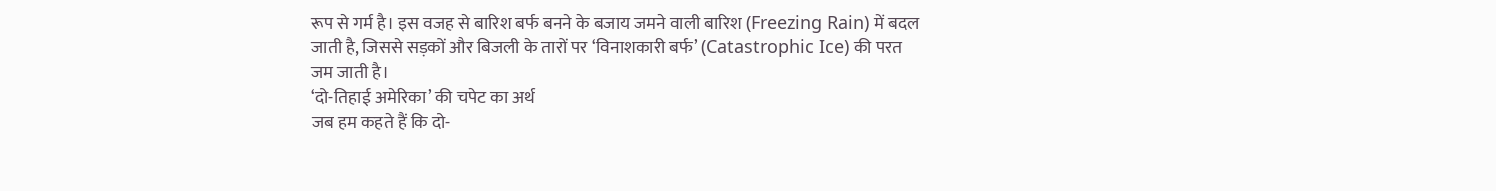रूप से गर्म है। इस वजह से बारिश बर्फ बनने के बजाय जमने वाली बारिश (Freezing Rain) में बदल जाती है, जिससे सड़कों और बिजली के तारों पर ‘विनाशकारी बर्फ’ (Catastrophic Ice) की परत जम जाती है।
‘दो-तिहाई अमेरिका’ की चपेट का अर्थ
जब हम कहते हैं कि दो-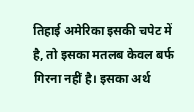तिहाई अमेरिका इसकी चपेट में है, तो इसका मतलब केवल बर्फ गिरना नहीं है। इसका अर्थ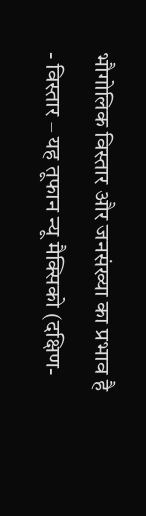भौगोलिक विस्तार और जनसंख्या का प्रभाव है
- विस्तार – यह तूफान न्यू मैक्सिको (दक्षिण-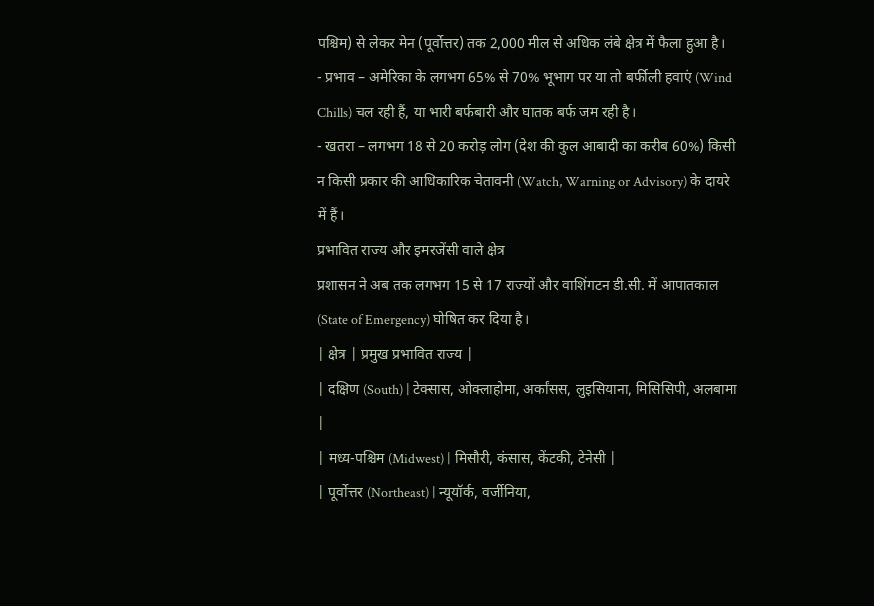पश्चिम) से लेकर मेन (पूर्वोत्तर) तक 2,000 मील से अधिक लंबे क्षेत्र में फैला हुआ है।
- प्रभाव – अमेरिका के लगभग 65% से 70% भूभाग पर या तो बर्फीली हवाएं (Wind Chills) चल रही हैं, या भारी बर्फबारी और घातक बर्फ जम रही है।
- खतरा – लगभग 18 से 20 करोड़ लोग (देश की कुल आबादी का करीब 60%) किसी न किसी प्रकार की आधिकारिक चेतावनी (Watch, Warning or Advisory) के दायरे में हैं।
प्रभावित राज्य और इमरजेंसी वाले क्षेत्र
प्रशासन ने अब तक लगभग 15 से 17 राज्यों और वाशिंगटन डी.सी. में आपातकाल (State of Emergency) घोषित कर दिया है।
| क्षेत्र | प्रमुख प्रभावित राज्य |
| दक्षिण (South) | टेक्सास, ओक्लाहोमा, अर्कांसस, लुइसियाना, मिसिसिपी, अलबामा |
| मध्य-पश्चिम (Midwest) | मिसौरी, कंसास, केंटकी, टेनेसी |
| पूर्वोत्तर (Northeast) | न्यूयॉर्क, वर्जीनिया,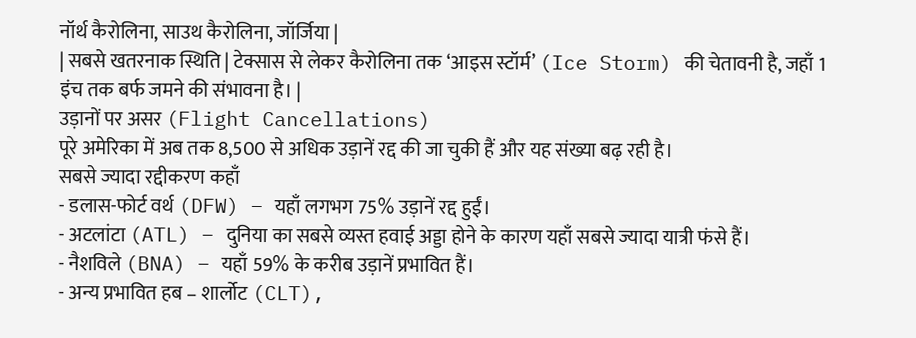नॉर्थ कैरोलिना, साउथ कैरोलिना, जॉर्जिया |
| सबसे खतरनाक स्थिति | टेक्सास से लेकर कैरोलिना तक ‘आइस स्टॉर्म’ (Ice Storm) की चेतावनी है, जहाँ 1 इंच तक बर्फ जमने की संभावना है। |
उड़ानों पर असर (Flight Cancellations)
पूरे अमेरिका में अब तक 8,500 से अधिक उड़ानें रद्द की जा चुकी हैं और यह संख्या बढ़ रही है।
सबसे ज्यादा रद्दीकरण कहाँ
- डलास-फोर्ट वर्थ (DFW) – यहाँ लगभग 75% उड़ानें रद्द हुईं।
- अटलांटा (ATL) – दुनिया का सबसे व्यस्त हवाई अड्डा होने के कारण यहाँ सबसे ज्यादा यात्री फंसे हैं।
- नैशविले (BNA) – यहाँ 59% के करीब उड़ानें प्रभावित हैं।
- अन्य प्रभावित हब – शार्लोट (CLT),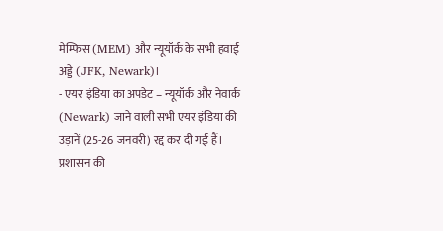मेम्फिस (MEM) और न्यूयॉर्क के सभी हवाई अड्डे (JFK, Newark)।
- एयर इंडिया का अपडेट – न्यूयॉर्क और नेवार्क (Newark) जाने वाली सभी एयर इंडिया की उड़ानें (25-26 जनवरी) रद्द कर दी गई हैं।
प्रशासन की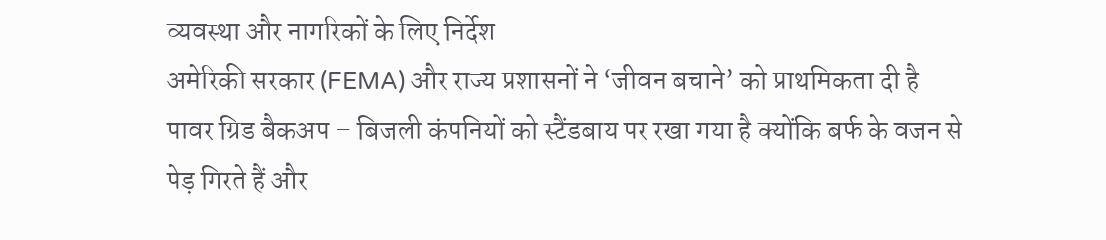व्यवस्था और नागरिकों के लिए निर्देश
अमेरिकी सरकार (FEMA) और राज्य प्रशासनों ने ‘जीवन बचाने’ को प्राथमिकता दी है
पावर ग्रिड बैकअप – बिजली कंपनियों को स्टैंडबाय पर रखा गया है क्योंकि बर्फ के वजन से पेड़ गिरते हैं और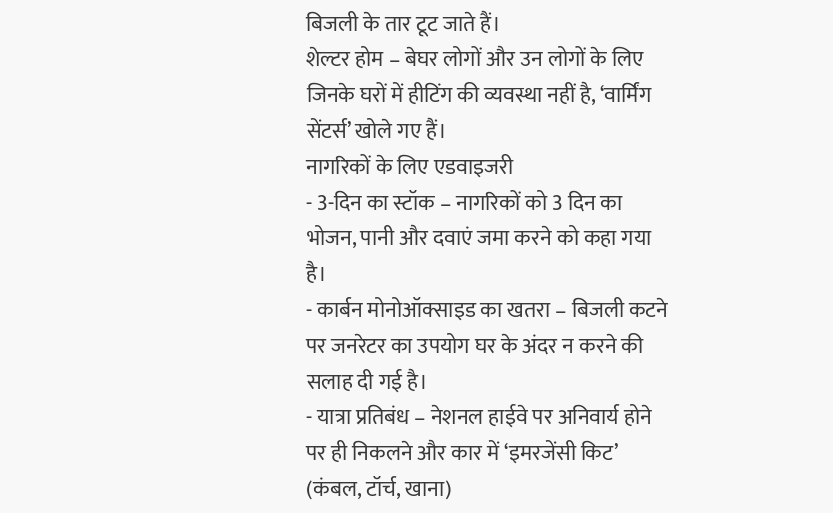बिजली के तार टूट जाते हैं।
शेल्टर होम – बेघर लोगों और उन लोगों के लिए जिनके घरों में हीटिंग की व्यवस्था नहीं है, ‘वार्मिंग सेंटर्स’ खोले गए हैं।
नागरिकों के लिए एडवाइजरी
- 3-दिन का स्टॉक – नागरिकों को 3 दिन का भोजन, पानी और दवाएं जमा करने को कहा गया है।
- कार्बन मोनोऑक्साइड का खतरा – बिजली कटने पर जनरेटर का उपयोग घर के अंदर न करने की सलाह दी गई है।
- यात्रा प्रतिबंध – नेशनल हाईवे पर अनिवार्य होने पर ही निकलने और कार में ‘इमरजेंसी किट’ (कंबल, टॉर्च, खाना)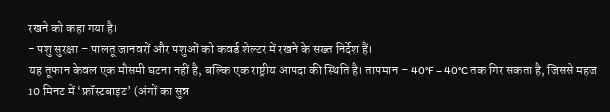रखने को कहा गया है।
- पशु सुरक्षा – पालतू जानवरों और पशुओं को कवर्ड शेल्टर में रखने के सख्त निर्देश हैं।
यह तूफान केवल एक मौसमी घटना नहीं है, बल्कि एक राष्ट्रीय आपदा की स्थिति है। तापमान – 40°F – 40°C तक गिर सकता है, जिससे महज 10 मिनट में ‘फ्रॉस्टबाइट’ (अंगों का सुन्न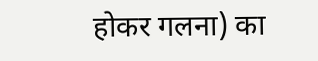होकर गलना) का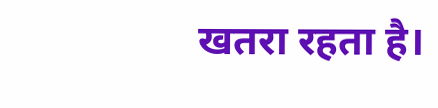खतरा रहता है।